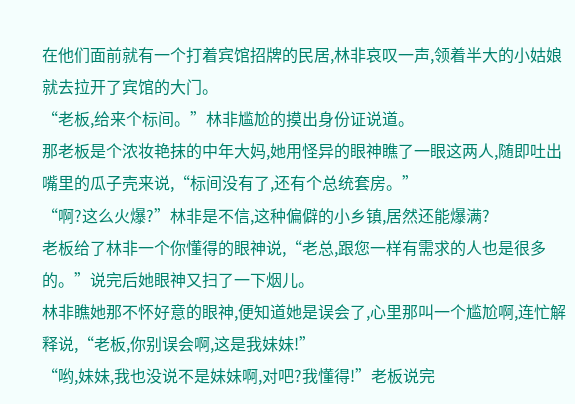在他们面前就有一个打着宾馆招牌的民居,林非哀叹一声,领着半大的小姑娘就去拉开了宾馆的大门。
“老板,给来个标间。”林非尴尬的摸出身份证说道。
那老板是个浓妆艳抹的中年大妈,她用怪异的眼神瞧了一眼这两人,随即吐出嘴里的瓜子壳来说,“标间没有了,还有个总统套房。”
“啊?这么火爆?”林非是不信,这种偏僻的小乡镇,居然还能爆满?
老板给了林非一个你懂得的眼神说,“老总,跟您一样有需求的人也是很多的。”说完后她眼神又扫了一下烟儿。
林非瞧她那不怀好意的眼神,便知道她是误会了,心里那叫一个尴尬啊,连忙解释说,“老板,你别误会啊,这是我妹妹!”
“哟,妹妹,我也没说不是妹妹啊,对吧?我懂得!”老板说完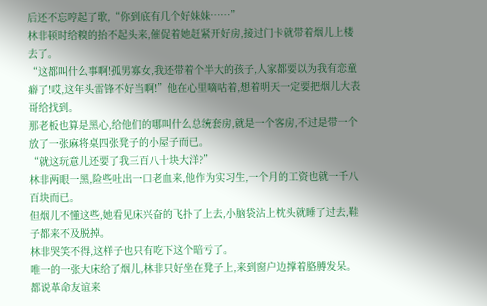后还不忘哼起了歌,“你到底有几个好妹妹……”
林非顿时给糗的抬不起头来,催促着她赶紧开好房,接过门卡就带着烟儿上楼去了。
“这都叫什么事啊!孤男寡女,我还带着个半大的孩子,人家都要以为我有恋童癖了!哎,这年头雷锋不好当啊!”他在心里嘀咕着,想着明天一定要把烟儿大表哥给找到。
那老板也算是黑心,给他们的哪叫什么总统套房,就是一个客房,不过是带一个放了一张麻将桌四张凳子的小屋子而已。
“就这玩意儿还要了我三百八十块大洋?”
林非两眼一黑,险些吐出一口老血来,他作为实习生,一个月的工资也就一千八百块而已。
但烟儿不懂这些,她看见床兴奋的飞扑了上去,小脑袋沾上枕头就睡了过去,鞋子都来不及脱掉。
林非哭笑不得,这样子也只有吃下这个暗亏了。
唯一的一张大床给了烟儿,林非只好坐在凳子上,来到窗户边撑着胳膊发呆。
都说革命友谊来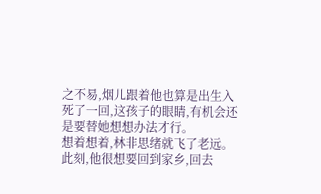之不易,烟儿跟着他也算是出生入死了一回,这孩子的眼睛,有机会还是要替她想想办法才行。
想着想着,林非思绪就飞了老远。
此刻,他很想要回到家乡,回去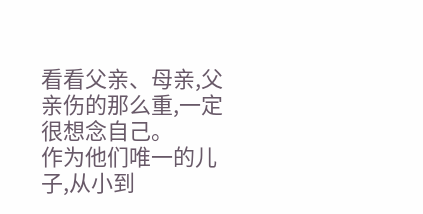看看父亲、母亲,父亲伤的那么重,一定很想念自己。
作为他们唯一的儿子,从小到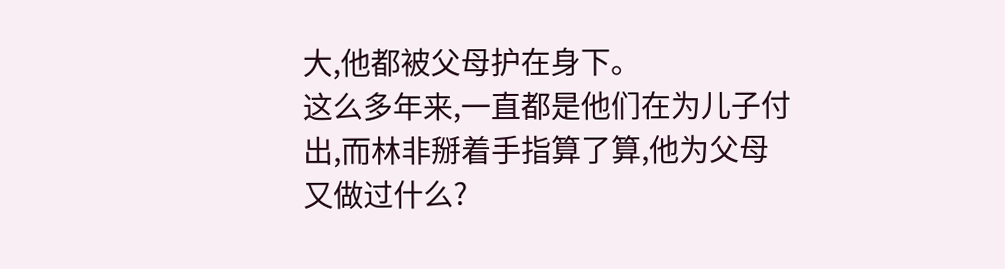大,他都被父母护在身下。
这么多年来,一直都是他们在为儿子付出,而林非掰着手指算了算,他为父母又做过什么?